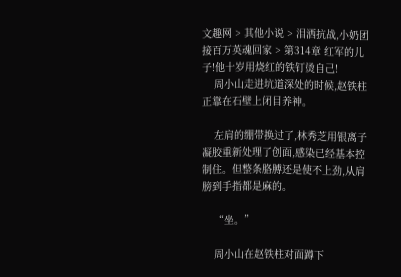文趣网 > 其他小说 > 泪洒抗战,小奶团接百万英魂回家 > 第314章 红军的儿子!他十岁用烧红的铁钉烫自己!
    周小山走进坑道深处的时候,赵铁柱正靠在石壁上闭目养神。

    左肩的绷带换过了,林秀芝用银离子凝胶重新处理了创面,感染已经基本控制住。但整条胳膊还是使不上劲,从肩膀到手指都是麻的。

    “坐。”

    周小山在赵铁柱对面蹲下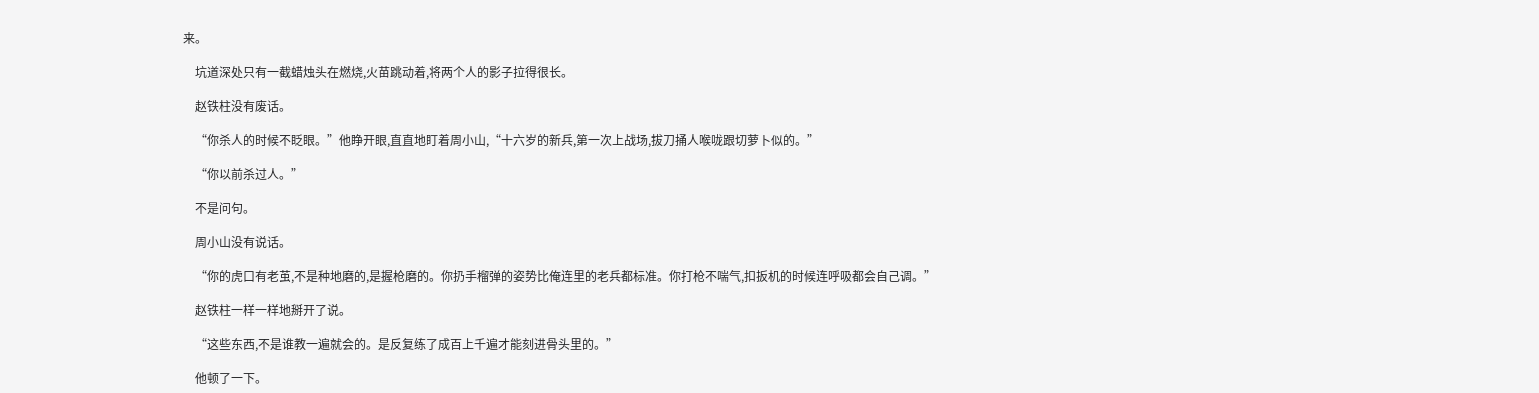来。

    坑道深处只有一截蜡烛头在燃烧,火苗跳动着,将两个人的影子拉得很长。

    赵铁柱没有废话。

    “你杀人的时候不眨眼。”他睁开眼,直直地盯着周小山,“十六岁的新兵,第一次上战场,拔刀捅人喉咙跟切萝卜似的。”

    “你以前杀过人。”

    不是问句。

    周小山没有说话。

    “你的虎口有老茧,不是种地磨的,是握枪磨的。你扔手榴弹的姿势比俺连里的老兵都标准。你打枪不喘气,扣扳机的时候连呼吸都会自己调。”

    赵铁柱一样一样地掰开了说。

    “这些东西,不是谁教一遍就会的。是反复练了成百上千遍才能刻进骨头里的。”

    他顿了一下。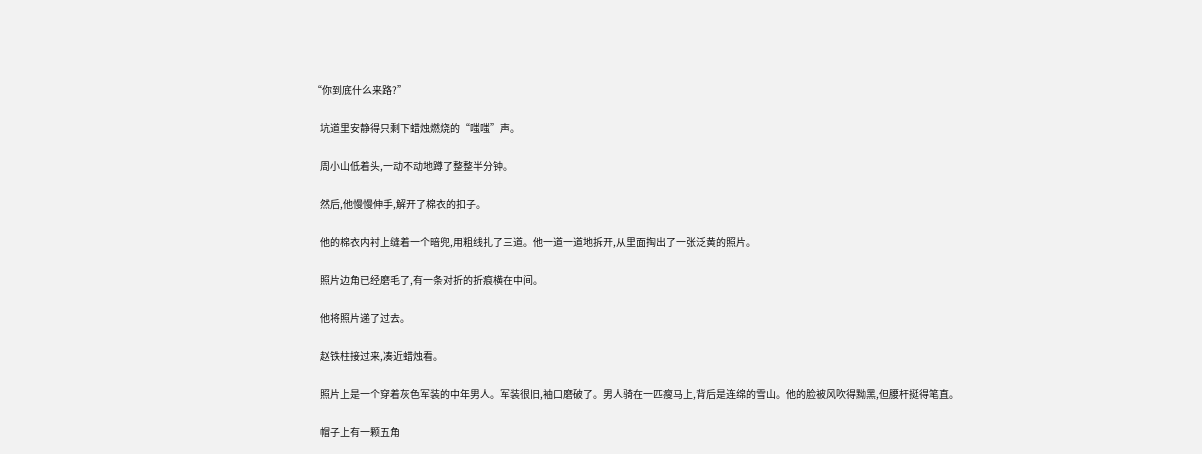“你到底什么来路?”

    坑道里安静得只剩下蜡烛燃烧的“嗤嗤”声。

    周小山低着头,一动不动地蹲了整整半分钟。

    然后,他慢慢伸手,解开了棉衣的扣子。

    他的棉衣内衬上缝着一个暗兜,用粗线扎了三道。他一道一道地拆开,从里面掏出了一张泛黄的照片。

    照片边角已经磨毛了,有一条对折的折痕横在中间。

    他将照片递了过去。

    赵铁柱接过来,凑近蜡烛看。

    照片上是一个穿着灰色军装的中年男人。军装很旧,袖口磨破了。男人骑在一匹瘦马上,背后是连绵的雪山。他的脸被风吹得黝黑,但腰杆挺得笔直。

    帽子上有一颗五角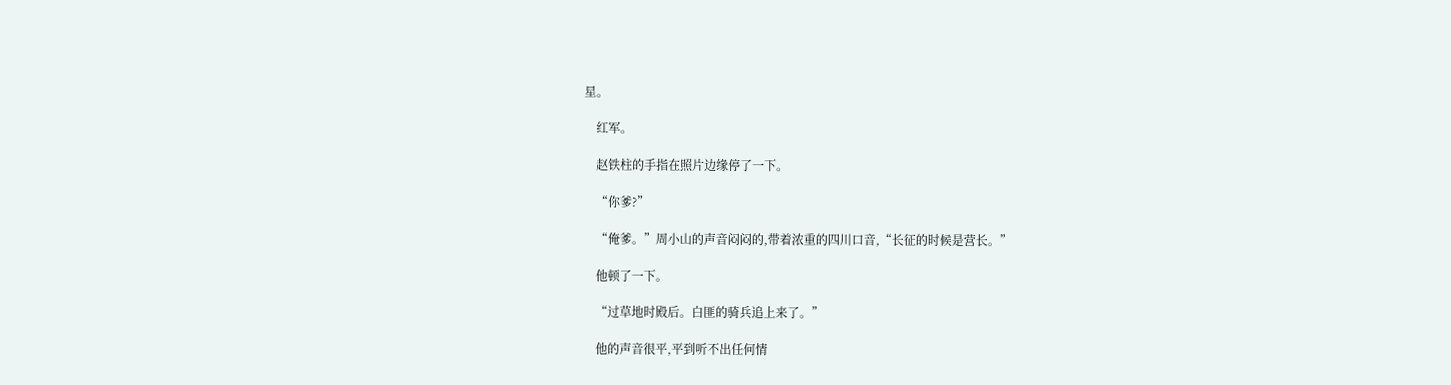星。

    红军。

    赵铁柱的手指在照片边缘停了一下。

    “你爹?”

    “俺爹。”周小山的声音闷闷的,带着浓重的四川口音,“长征的时候是营长。”

    他顿了一下。

    “过草地时殿后。白匪的骑兵追上来了。”

    他的声音很平,平到听不出任何情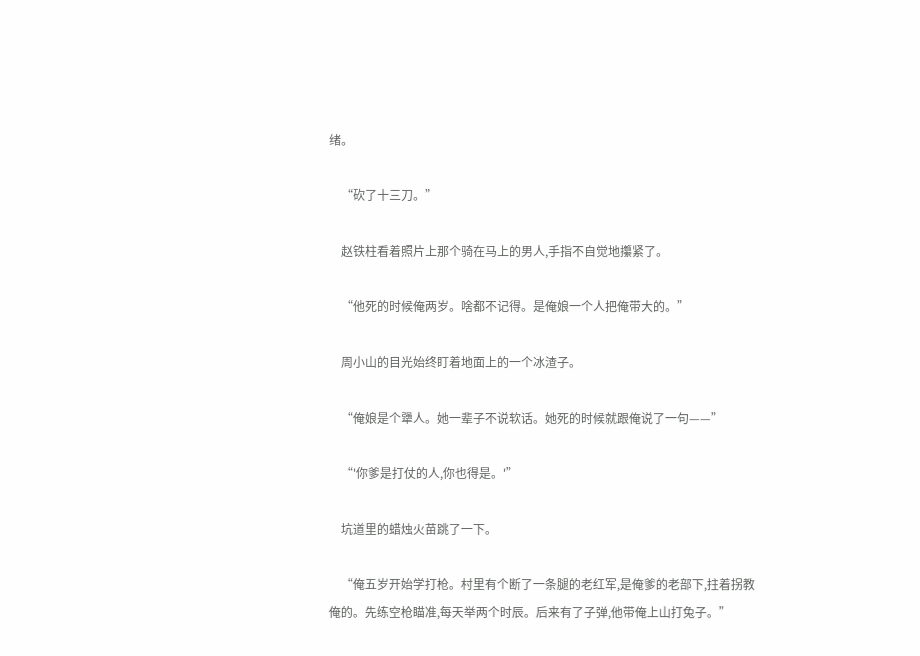绪。

    “砍了十三刀。”

    赵铁柱看着照片上那个骑在马上的男人,手指不自觉地攥紧了。

    “他死的时候俺两岁。啥都不记得。是俺娘一个人把俺带大的。”

    周小山的目光始终盯着地面上的一个冰渣子。

    “俺娘是个犟人。她一辈子不说软话。她死的时候就跟俺说了一句——”

    “'你爹是打仗的人,你也得是。'”

    坑道里的蜡烛火苗跳了一下。

    “俺五岁开始学打枪。村里有个断了一条腿的老红军,是俺爹的老部下,拄着拐教俺的。先练空枪瞄准,每天举两个时辰。后来有了子弹,他带俺上山打兔子。”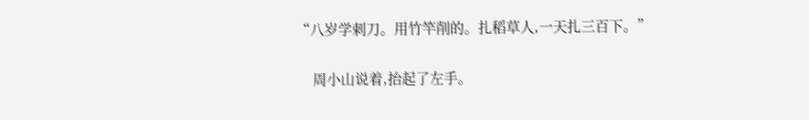“八岁学刺刀。用竹竿削的。扎稻草人,一天扎三百下。”

    周小山说着,抬起了左手。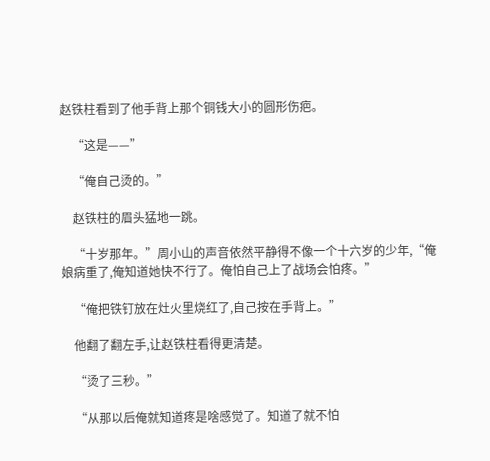赵铁柱看到了他手背上那个铜钱大小的圆形伤疤。

    “这是——”

    “俺自己烫的。”

    赵铁柱的眉头猛地一跳。

    “十岁那年。”周小山的声音依然平静得不像一个十六岁的少年,“俺娘病重了,俺知道她快不行了。俺怕自己上了战场会怕疼。”

    “俺把铁钉放在灶火里烧红了,自己按在手背上。”

    他翻了翻左手,让赵铁柱看得更清楚。

    “烫了三秒。”

    “从那以后俺就知道疼是啥感觉了。知道了就不怕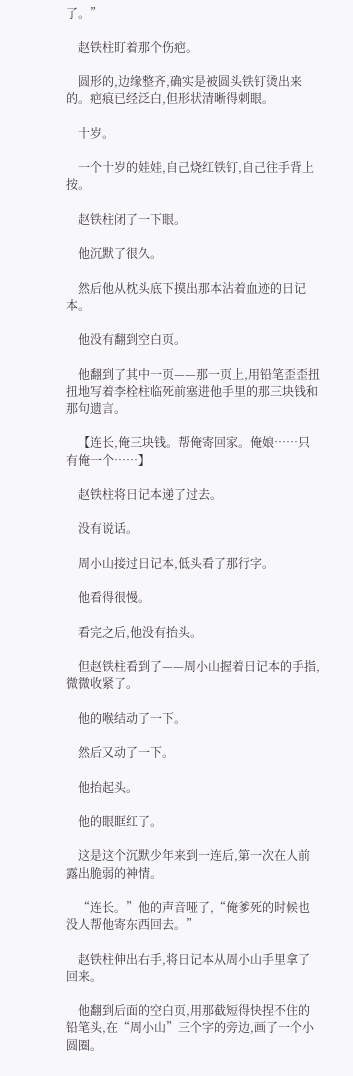了。”

    赵铁柱盯着那个伤疤。

    圆形的,边缘整齐,确实是被圆头铁钉烫出来的。疤痕已经泛白,但形状清晰得刺眼。

    十岁。

    一个十岁的娃娃,自己烧红铁钉,自己往手背上按。

    赵铁柱闭了一下眼。

    他沉默了很久。

    然后他从枕头底下摸出那本沾着血迹的日记本。

    他没有翻到空白页。

    他翻到了其中一页——那一页上,用铅笔歪歪扭扭地写着李栓柱临死前塞进他手里的那三块钱和那句遗言。

    【连长,俺三块钱。帮俺寄回家。俺娘……只有俺一个……】

    赵铁柱将日记本递了过去。

    没有说话。

    周小山接过日记本,低头看了那行字。

    他看得很慢。

    看完之后,他没有抬头。

    但赵铁柱看到了——周小山握着日记本的手指,微微收紧了。

    他的喉结动了一下。

    然后又动了一下。

    他抬起头。

    他的眼眶红了。

    这是这个沉默少年来到一连后,第一次在人前露出脆弱的神情。

    “连长。”他的声音哑了,“俺爹死的时候也没人帮他寄东西回去。”

    赵铁柱伸出右手,将日记本从周小山手里拿了回来。

    他翻到后面的空白页,用那截短得快捏不住的铅笔头,在“周小山”三个字的旁边,画了一个小圆圈。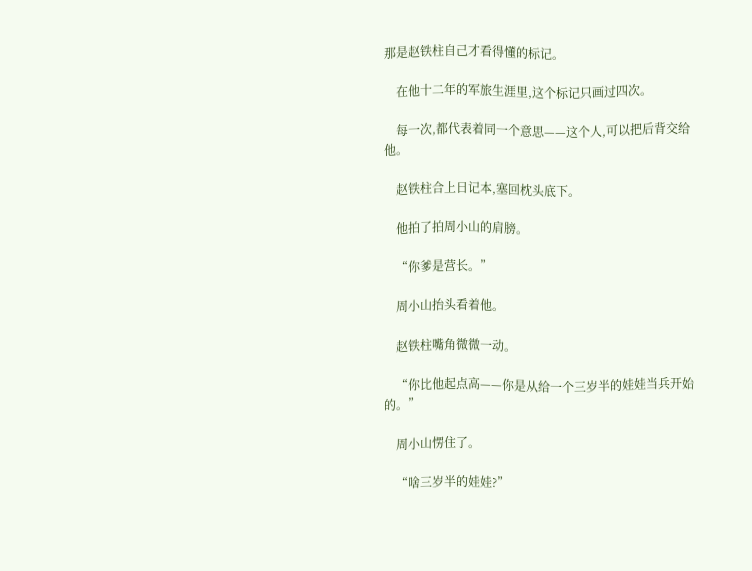那是赵铁柱自己才看得懂的标记。

    在他十二年的军旅生涯里,这个标记只画过四次。

    每一次,都代表着同一个意思——这个人,可以把后背交给他。

    赵铁柱合上日记本,塞回枕头底下。

    他拍了拍周小山的肩膀。

    “你爹是营长。”

    周小山抬头看着他。

    赵铁柱嘴角微微一动。

    “你比他起点高——你是从给一个三岁半的娃娃当兵开始的。”

    周小山愣住了。

    “啥三岁半的娃娃?”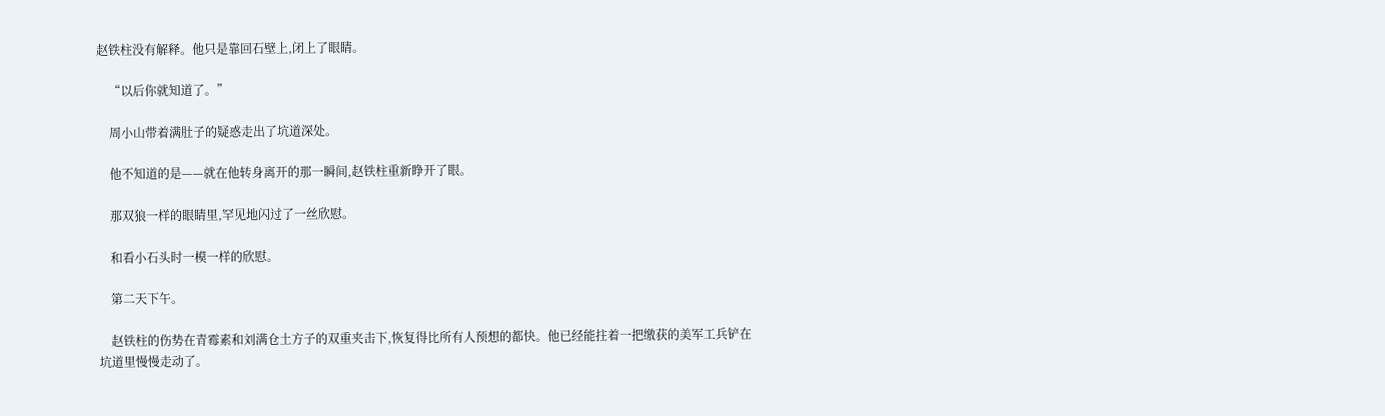赵铁柱没有解释。他只是靠回石壁上,闭上了眼睛。

    “以后你就知道了。”

    周小山带着满肚子的疑惑走出了坑道深处。

    他不知道的是——就在他转身离开的那一瞬间,赵铁柱重新睁开了眼。

    那双狼一样的眼睛里,罕见地闪过了一丝欣慰。

    和看小石头时一模一样的欣慰。

    第二天下午。

    赵铁柱的伤势在青霉素和刘满仓土方子的双重夹击下,恢复得比所有人预想的都快。他已经能拄着一把缴获的美军工兵铲在坑道里慢慢走动了。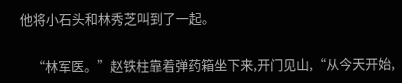他将小石头和林秀芝叫到了一起。

    “林军医。”赵铁柱靠着弹药箱坐下来,开门见山,“从今天开始,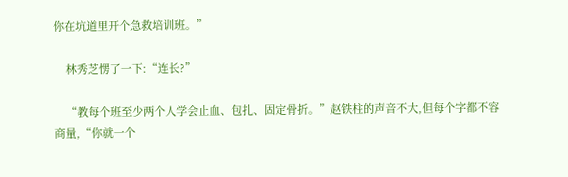你在坑道里开个急救培训班。”

    林秀芝愣了一下:“连长?”

    “教每个班至少两个人学会止血、包扎、固定骨折。”赵铁柱的声音不大,但每个字都不容商量,“你就一个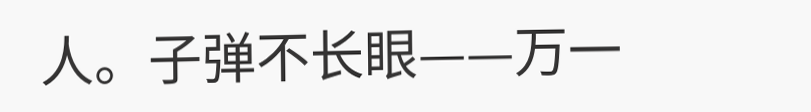人。子弹不长眼——万一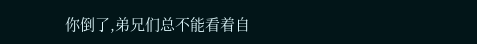你倒了,弟兄们总不能看着自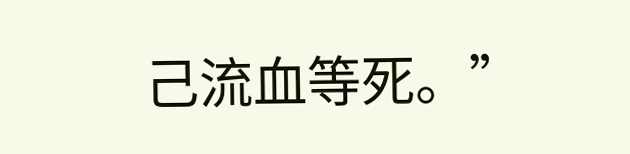己流血等死。”